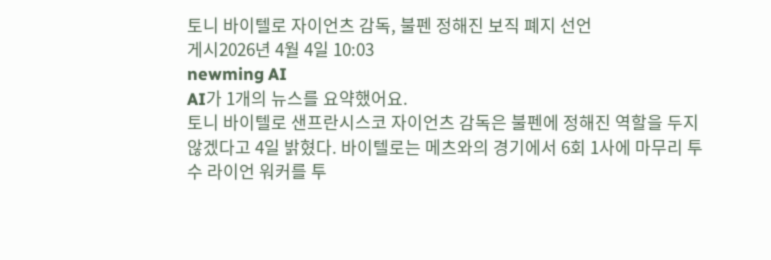토니 바이텔로 자이언츠 감독, 불펜 정해진 보직 폐지 선언
게시2026년 4월 4일 10:03
newming AI
AI가 1개의 뉴스를 요약했어요.
토니 바이텔로 샌프란시스코 자이언츠 감독은 불펜에 정해진 역할을 두지 않겠다고 4일 밝혔다. 바이텔로는 메츠와의 경기에서 6회 1사에 마무리 투수 라이언 워커를 투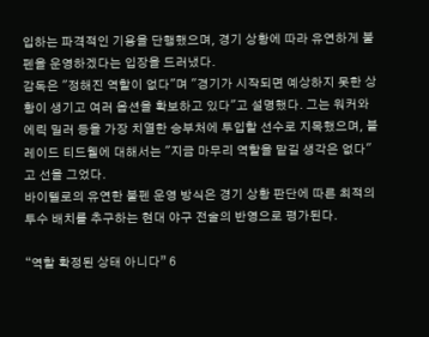입하는 파격적인 기용을 단행했으며, 경기 상황에 따라 유연하게 불펜을 운영하겠다는 입장을 드러냈다.
감독은 "정해진 역할이 없다"며 "경기가 시작되면 예상하지 못한 상황이 생기고 여러 옵션을 확보하고 있다"고 설명했다. 그는 워커와 에릭 밀러 등을 가장 치열한 승부처에 투입할 선수로 지목했으며, 블레이드 티드웰에 대해서는 "지금 마무리 역할을 맡길 생각은 없다"고 선을 그었다.
바이텔로의 유연한 불펜 운영 방식은 경기 상황 판단에 따른 최적의 투수 배치를 추구하는 현대 야구 전술의 반영으로 평가된다.

“역할 확정된 상태 아니다” 6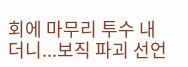회에 마무리 투수 내더니...보직 파괴 선언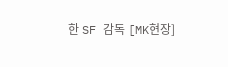한 SF 감독 [MK현장]